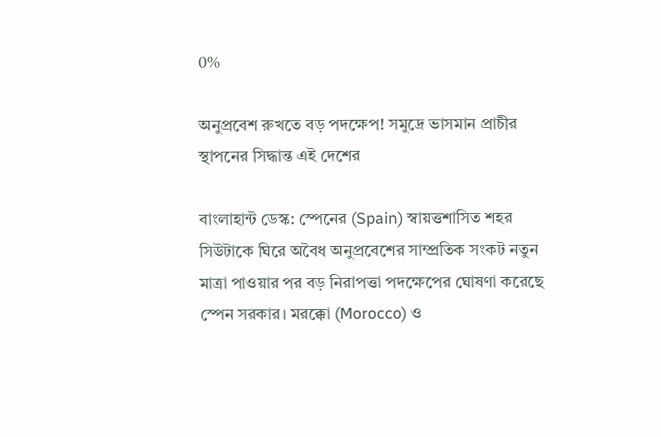0%

অনুপ্রবেশ রুখতে বড় পদক্ষেপ! সমুদ্রে ভাসমান প্রাচীর স্থাপনের সিদ্ধান্ত এই দেশের

বাংলাহান্ট ডেস্ক: স্পেনের (Spain) স্বায়ত্তশাসিত শহর সিউটাকে ঘিরে অবৈধ অনুপ্রবেশের সাম্প্রতিক সংকট নতুন মাত্রা পাওয়ার পর বড় নিরাপত্তা পদক্ষেপের ঘোষণা করেছে স্পেন সরকার। মরক্কো (Morocco) ও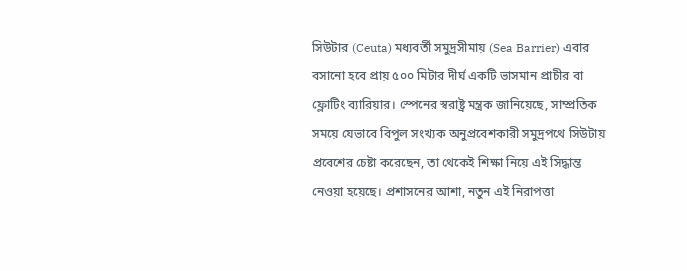সিউটার (Ceuta) মধ্যবর্তী সমুদ্রসীমায় (Sea Barrier) এবার বসানো হবে প্রায় ৫০০ মিটার দীর্ঘ একটি ভাসমান প্রাচীর বা ফ্লোটিং ব্যারিয়ার। স্পেনের স্বরাষ্ট্র মন্ত্রক জানিয়েছে, সাম্প্রতিক সময়ে যেভাবে বিপুল সংখ্যক অনুপ্রবেশকারী সমুদ্রপথে সিউটায় প্রবেশের চেষ্টা করেছেন, তা থেকেই শিক্ষা নিয়ে এই সিদ্ধান্ত নেওয়া হয়েছে। প্রশাসনের আশা, নতুন এই নিরাপত্তা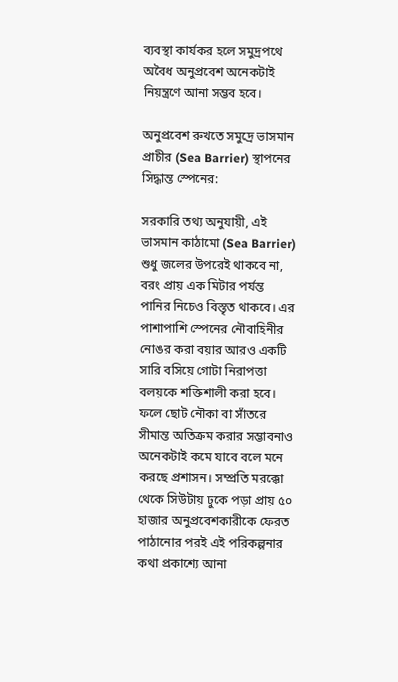ব্যবস্থা কার্যকর হলে সমুদ্রপথে অবৈধ অনুপ্রবেশ অনেকটাই নিয়ন্ত্রণে আনা সম্ভব হবে।

অনুপ্রবেশ রুখতে সমুদ্রে ভাসমান প্রাচীর (Sea Barrier) স্থাপনের সিদ্ধান্ত স্পেনের:

সরকারি তথ্য অনুযায়ী, এই ভাসমান কাঠামো (Sea Barrier) শুধু জলের উপরেই থাকবে না, বরং প্রায় এক মিটার পর্যন্ত পানির নিচেও বিস্তৃত থাকবে। এর পাশাপাশি স্পেনের নৌবাহিনীর নোঙর করা বয়ার আরও একটি সারি বসিয়ে গোটা নিরাপত্তা বলয়কে শক্তিশালী করা হবে। ফলে ছোট নৌকা বা সাঁতরে সীমান্ত অতিক্রম করার সম্ভাবনাও অনেকটাই কমে যাবে বলে মনে করছে প্রশাসন। সম্প্রতি মরক্কো থেকে সিউটায় ঢুকে পড়া প্রায় ৫০ হাজার অনুপ্রবেশকারীকে ফেরত পাঠানোর পরই এই পরিকল্পনার কথা প্রকাশ্যে আনা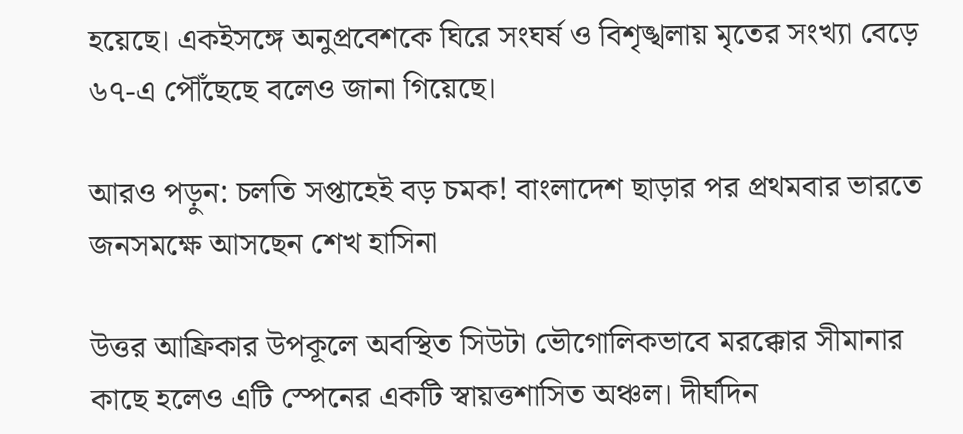হয়েছে। একইসঙ্গে অনুপ্রবেশকে ঘিরে সংঘর্ষ ও বিশৃঙ্খলায় মৃতের সংখ্যা বেড়ে ৬৭-এ পৌঁছেছে বলেও জানা গিয়েছে।

আরও পড়ুন: চলতি সপ্তাহেই বড় চমক! বাংলাদেশ ছাড়ার পর প্রথমবার ভারতে জনসমক্ষে আসছেন শেখ হাসিনা

উত্তর আফ্রিকার উপকূলে অবস্থিত সিউটা ভৌগোলিকভাবে মরক্কোর সীমানার কাছে হলেও এটি স্পেনের একটি স্বায়ত্তশাসিত অঞ্চল। দীর্ঘদিন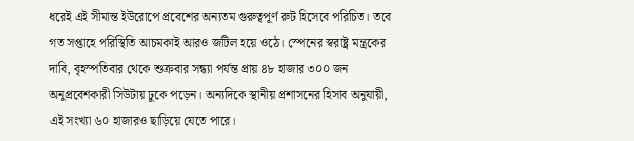ধরেই এই সীমান্ত ইউরোপে প্রবেশের অন্যতম গুরুত্বপূর্ণ রুট হিসেবে পরিচিত। তবে গত সপ্তাহে পরিস্থিতি আচমকাই আরও জটিল হয়ে ওঠে। স্পেনের স্বরাষ্ট্র মন্ত্রকের দাবি, বৃহস্পতিবার থেকে শুক্রবার সন্ধ্যা পর্যন্ত প্রায় ৪৮ হাজার ৩০০ জন অনুপ্রবেশকারী সিউটায় ঢুকে পড়েন। অন্যদিকে স্থানীয় প্রশাসনের হিসাব অনুযায়ী, এই সংখ্যা ৬০ হাজারও ছাড়িয়ে যেতে পারে।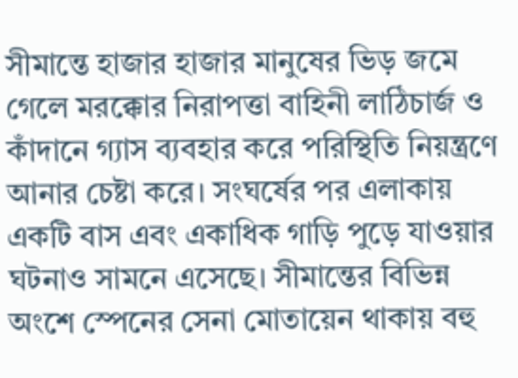সীমান্তে হাজার হাজার মানুষের ভিড় জমে গেলে মরক্কোর নিরাপত্তা বাহিনী লাঠিচার্জ ও কাঁদানে গ্যাস ব্যবহার করে পরিস্থিতি নিয়ন্ত্রণে আনার চেষ্টা করে। সংঘর্ষের পর এলাকায় একটি বাস এবং একাধিক গাড়ি পুড়ে যাওয়ার ঘটনাও সামনে এসেছে। সীমান্তের বিভিন্ন অংশে স্পেনের সেনা মোতায়েন থাকায় বহু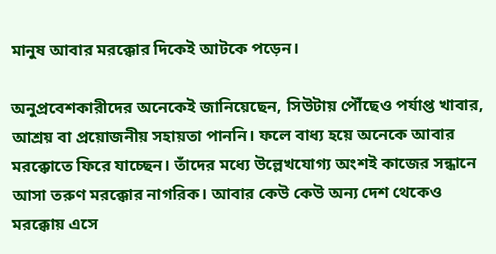মানুষ আবার মরক্কোর দিকেই আটকে পড়েন।

অনুপ্রবেশকারীদের অনেকেই জানিয়েছেন, সিউটায় পৌঁছেও পর্যাপ্ত খাবার, আশ্রয় বা প্রয়োজনীয় সহায়তা পাননি। ফলে বাধ্য হয়ে অনেকে আবার মরক্কোতে ফিরে যাচ্ছেন। তাঁদের মধ্যে উল্লেখযোগ্য অংশই কাজের সন্ধানে আসা তরুণ মরক্কোর নাগরিক। আবার কেউ কেউ অন্য দেশ থেকেও মরক্কোয় এসে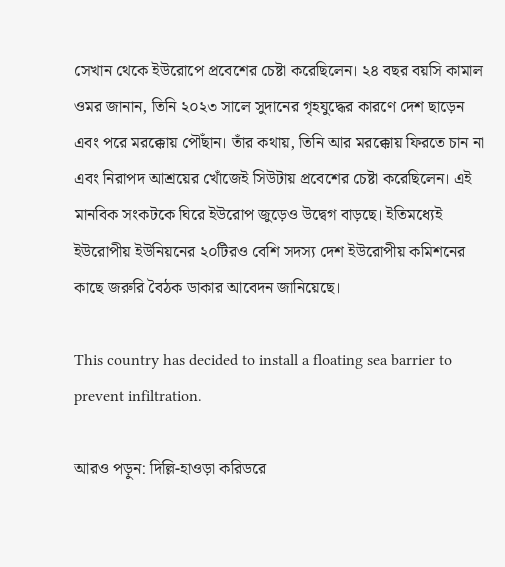সেখান থেকে ইউরোপে প্রবেশের চেষ্টা করেছিলেন। ২৪ বছর বয়সি কামাল ওমর জানান, তিনি ২০২৩ সালে সুদানের গৃহযুদ্ধের কারণে দেশ ছাড়েন এবং পরে মরক্কোয় পৌঁছান। তাঁর কথায়, তিনি আর মরক্কোয় ফিরতে চান না এবং নিরাপদ আশ্রয়ের খোঁজেই সিউটায় প্রবেশের চেষ্টা করেছিলেন। এই মানবিক সংকটকে ঘিরে ইউরোপ জুড়েও উদ্বেগ বাড়ছে। ইতিমধ্যেই ইউরোপীয় ইউনিয়নের ২০টিরও বেশি সদস্য দেশ ইউরোপীয় কমিশনের কাছে জরুরি বৈঠক ডাকার আবেদন জানিয়েছে।

This country has decided to install a floating sea barrier to prevent infiltration.

আরও পড়ুন: দিল্লি-হাওড়া করিডরে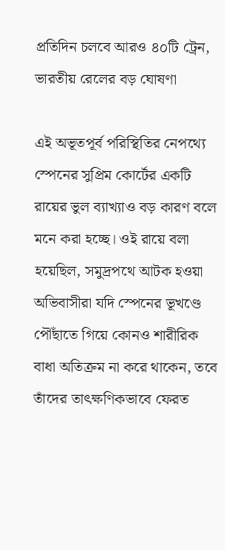প্রতিদিন চলবে আরও ৪০টি ট্রেন, ভারতীয় রেলের বড় ঘোষণা

এই অভূতপূর্ব পরিস্থিতির নেপথ্যে স্পেনের সুপ্রিম কোর্টের একটি রায়ের ভুল ব্যাখ্যাও বড় কারণ বলে মনে করা হচ্ছে। ওই রায়ে বলা হয়েছিল, সমুদ্রপথে আটক হওয়া অভিবাসীরা যদি স্পেনের ভূখণ্ডে পৌঁছাতে গিয়ে কোনও শারীরিক বাধা অতিক্রম না করে থাকেন, তবে তাঁদের তাৎক্ষণিকভাবে ফেরত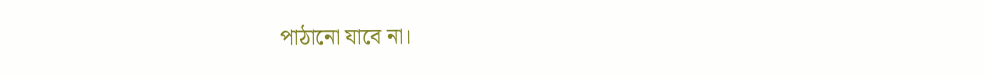পাঠানো যাবে না।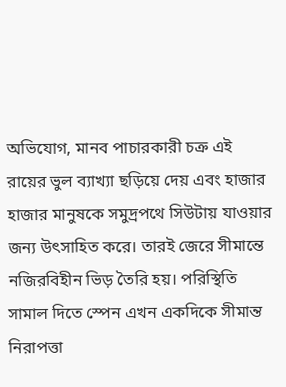অভিযোগ, মানব পাচারকারী চক্র এই রায়ের ভুল ব্যাখ্যা ছড়িয়ে দেয় এবং হাজার হাজার মানুষকে সমুদ্রপথে সিউটায় যাওয়ার জন্য উৎসাহিত করে। তারই জেরে সীমান্তে নজিরবিহীন ভিড় তৈরি হয়। পরিস্থিতি সামাল দিতে স্পেন এখন একদিকে সীমান্ত নিরাপত্তা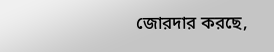জোরদার করছে,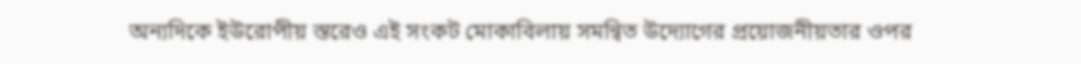অন্যদিকে ইউরোপীয় স্তরেও এই সংকট মোকাবিলায় সমন্বিত উদ্যোগের প্রয়োজনীয়তার ওপর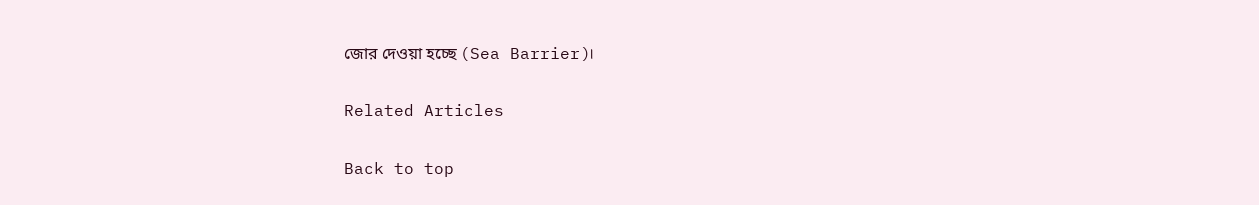জোর দেওয়া হচ্ছে (Sea Barrier)।

Related Articles

Back to top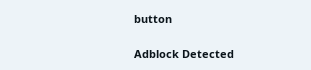button

Adblock Detected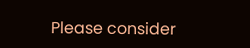Please consider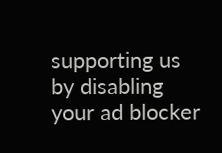supporting us by disabling your ad blocker